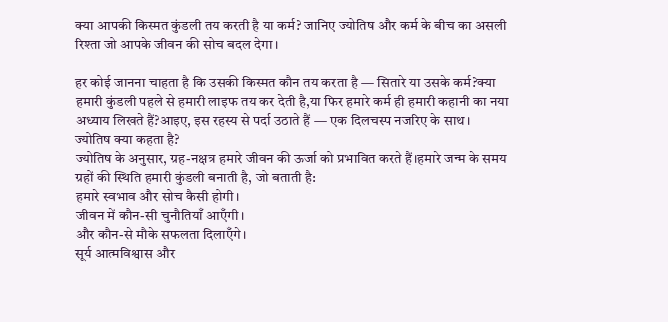क्या आपकी किस्मत कुंडली तय करती है या कर्म? जानिए ज्योतिष और कर्म के बीच का असली रिश्ता जो आपके जीवन की सोच बदल देगा।

हर कोई जानना चाहता है कि उसकी किस्मत कौन तय करता है — सितारे या उसके कर्म?क्या हमारी कुंडली पहले से हमारी लाइफ तय कर देती है,या फिर हमारे कर्म ही हमारी कहानी का नया अध्याय लिखते हैं?आइए, इस रहस्य से पर्दा उठाते हैं — एक दिलचस्प नजरिए के साथ।
ज्योतिष क्या कहता है?
ज्योतिष के अनुसार, ग्रह-नक्षत्र हमारे जीवन की ऊर्जा को प्रभावित करते हैं।हमारे जन्म के समय ग्रहों की स्थिति हमारी कुंडली बनाती है, जो बताती है:
हमारे स्वभाव और सोच कैसी होगी।
जीवन में कौन-सी चुनौतियाँ आएँगी।
और कौन-से मौके सफलता दिलाएँगे।
सूर्य आत्मविश्वास और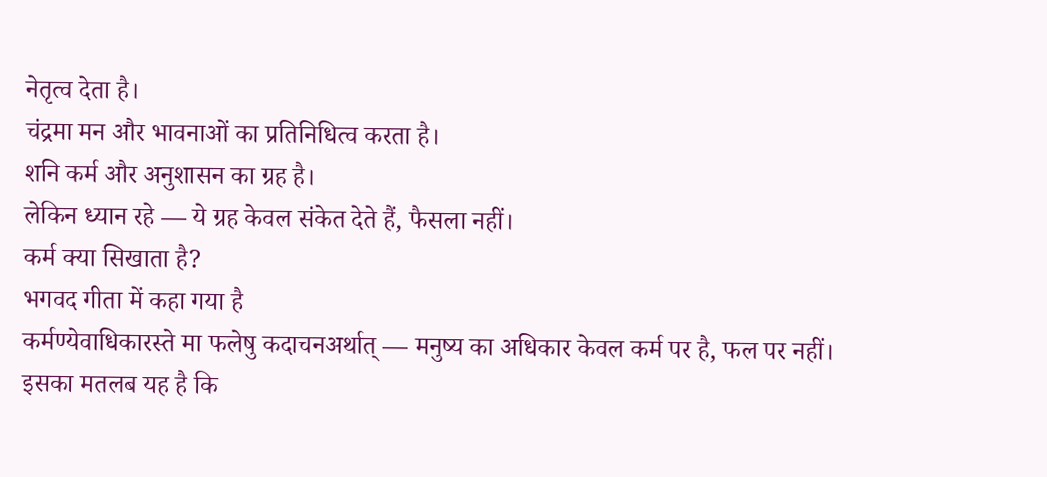नेतृत्व देता है।
चंद्रमा मन और भावनाओं का प्रतिनिधित्व करता है।
शनि कर्म और अनुशासन का ग्रह है।
लेकिन ध्यान रहे — ये ग्रह केवल संकेत देते हैं, फैसला नहीं।
कर्म क्या सिखाता है?
भगवद गीता में कहा गया है
कर्मण्येवाधिकारस्ते मा फलेषु कदाचनअर्थात् — मनुष्य का अधिकार केवल कर्म पर है, फल पर नहीं।
इसका मतलब यह है कि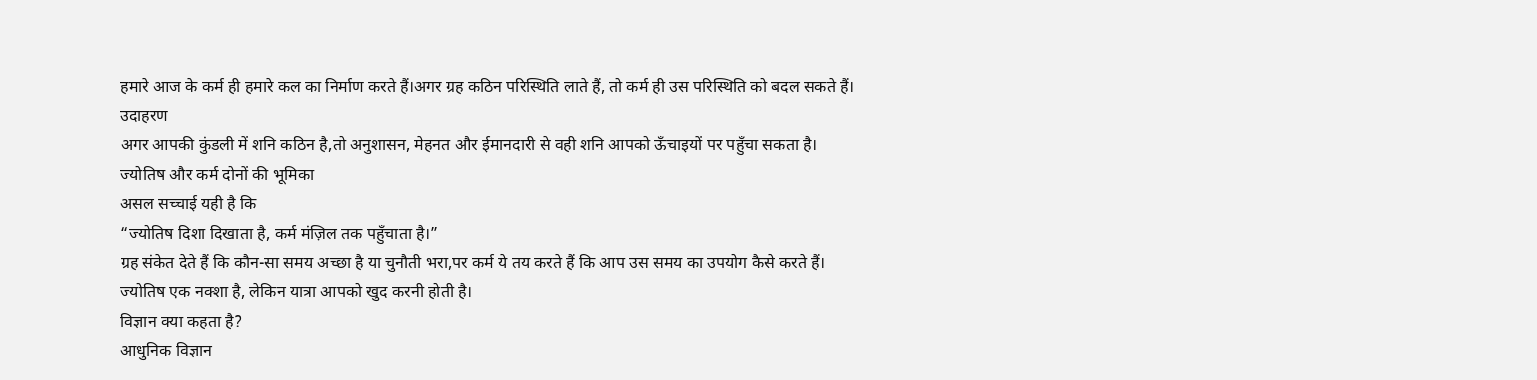हमारे आज के कर्म ही हमारे कल का निर्माण करते हैं।अगर ग्रह कठिन परिस्थिति लाते हैं, तो कर्म ही उस परिस्थिति को बदल सकते हैं।
उदाहरण
अगर आपकी कुंडली में शनि कठिन है,तो अनुशासन, मेहनत और ईमानदारी से वही शनि आपको ऊँचाइयों पर पहुँचा सकता है।
ज्योतिष और कर्म दोनों की भूमिका
असल सच्चाई यही है कि
“ज्योतिष दिशा दिखाता है, कर्म मंज़िल तक पहुँचाता है।”
ग्रह संकेत देते हैं कि कौन-सा समय अच्छा है या चुनौती भरा,पर कर्म ये तय करते हैं कि आप उस समय का उपयोग कैसे करते हैं।
ज्योतिष एक नक्शा है, लेकिन यात्रा आपको खुद करनी होती है।
विज्ञान क्या कहता है?
आधुनिक विज्ञान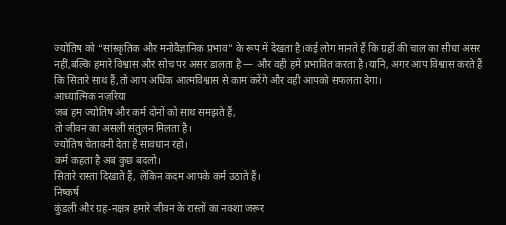ज्योतिष को “सांस्कृतिक और मनोवैज्ञानिक प्रभाव” के रूप में देखता है।कई लोग मानते हैं कि ग्रहों की चाल का सीधा असर नहीं,बल्कि हमारे विश्वास और सोच पर असर डालता है — और वही हमें प्रभावित करता है।यानि, अगर आप विश्वास करते हैं कि सितारे साथ हैं,तो आप अधिक आत्मविश्वास से काम करेंगे और वही आपको सफलता देगा।
आध्यात्मिक नज़रिया
जब हम ज्योतिष और कर्म दोनों को साथ समझते हैं,
तो जीवन का असली संतुलन मिलता है।
ज्योतिष चेतावनी देता है सावधान रहो।
कर्म कहता है अब कुछ बदलो।
सितारे रास्ता दिखाते हैं, लेकिन कदम आपके कर्म उठाते हैं।
निष्कर्ष
कुंडली और ग्रह-नक्षत्र हमारे जीवन के रास्तों का नक्शा जरूर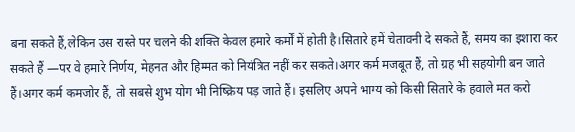बना सकते हैं,लेकिन उस रास्ते पर चलने की शक्ति केवल हमारे कर्मों में होती है।सितारे हमें चेतावनी दे सकते हैं, समय का इशारा कर सकते हैं —पर वे हमारे निर्णय, मेहनत और हिम्मत को नियंत्रित नहीं कर सकते।अगर कर्म मजबूत हैं, तो ग्रह भी सहयोगी बन जाते हैं।अगर कर्म कमजोर हैं, तो सबसे शुभ योग भी निष्क्रिय पड़ जाते हैं। इसलिए अपने भाग्य को किसी सितारे के हवाले मत करो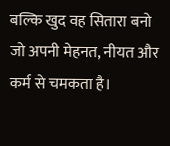बल्कि खुद वह सितारा बनो जो अपनी मेहनत, नीयत और कर्म से चमकता है।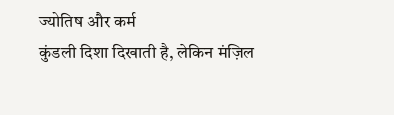ज्योतिष और कर्म
कुंडली दिशा दिखाती है, लेकिन मंज़िल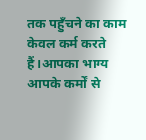तक पहुँचने का काम केवल कर्म करते हैं।आपका भाग्य आपके कर्मों से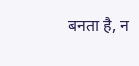बनता है, न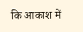कि आकाश में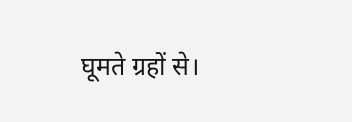घूमते ग्रहों से।